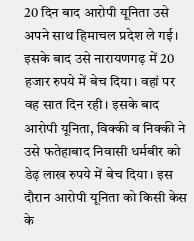20 दिन बाद आरोपी यूनिता उसे अपने साथ हिमाचल प्रदेश ले गई। इसके बाद उसे नारायणगढ़ में 20 हजार रुपये में बेच दिया। वहां पर वह सात दिन रही। इसके बाद आरोपी यूनिता, विक्की व निक्की ने उसे फतेहाबाद निवासी धर्मबीर को डेढ़ लाख रुपये में बेच दिया। इस दौरान आरोपी यूनिता को किसी केस के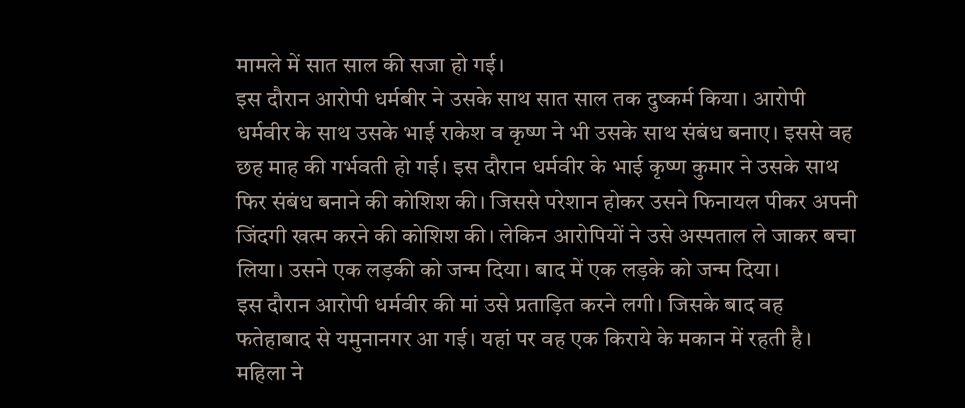मामले में सात साल की सजा हो गई।
इस दौरान आरोपी धर्मबीर ने उसके साथ सात साल तक दुष्कर्म किया। आरोपी धर्मवीर के साथ उसके भाई राकेश व कृष्ण ने भी उसके साथ संबंध बनाए। इससे वह छह माह की गर्भवती हो गई। इस दौरान धर्मवीर के भाई कृष्ण कुमार ने उसके साथ फिर संबंध बनाने की कोशिश की। जिससे परेशान होकर उसने फिनायल पीकर अपनी जिंदगी खत्म करने की कोशिश की। लेकिन आरोपियों ने उसे अस्पताल ले जाकर बचा लिया। उसने एक लड़की को जन्म दिया। बाद में एक लड़के को जन्म दिया।
इस दौरान आरोपी धर्मवीर की मां उसे प्रताड़ित करने लगी। जिसके बाद वह फतेहाबाद से यमुनानगर आ गई। यहां पर वह एक किराये के मकान में रहती है। महिला ने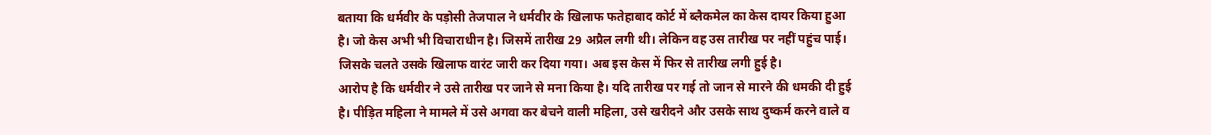बताया कि धर्मवीर के पड़ोसी तेजपाल ने धर्मवीर के खिलाफ फतेहाबाद कोर्ट में ब्लैकमेल का केस दायर किया हुआ है। जो केस अभी भी विचाराधीन है। जिसमें तारीख 29 अप्रैल लगी थी। लेकिन वह उस तारीख पर नहीं पहुंच पाई। जिसके चलते उसके खिलाफ वारंट जारी कर दिया गया। अब इस केस में फिर से तारीख लगी हुई है।
आरोप है कि धर्मवीर ने उसे तारीख पर जाने से मना किया है। यदि तारीख पर गई तो जान से मारने की धमकी दी हुई है। पीड़ित महिला ने मामले में उसे अगवा कर बेचने वाली महिला, उसे खरीदने और उसके साथ दुष्कर्म करने वाले व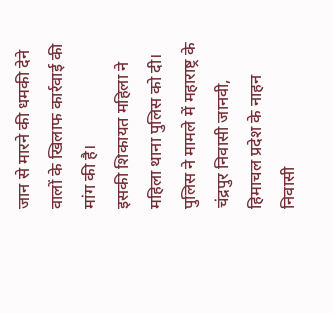जान से मारने की धमकी देने वालों के खिलाफ कार्रवाई की मांग की है।
इसकी शिकायत महिला ने महिला थाना पुलिस को दी। पुलिस ने मामले में महाराष्ट्र के चंद्रपुर निवासी जानवी, हिमाचल प्रदेश के नाहन निवासी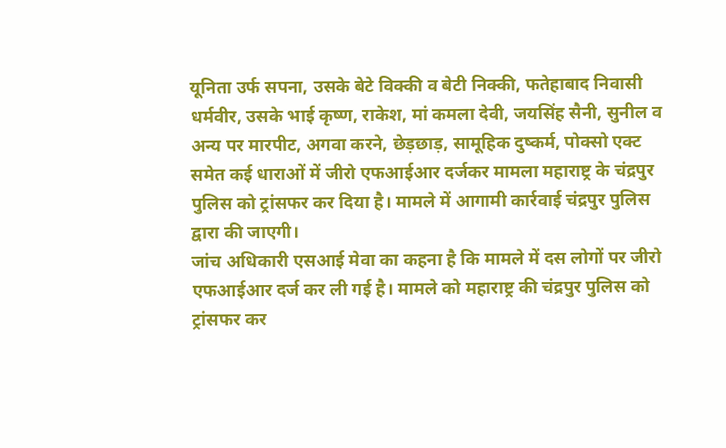यूनिता उर्फ सपना, उसके बेटे विक्की व बेटी निक्की, फतेहाबाद निवासी धर्मवीर, उसके भाई कृष्ण, राकेश, मां कमला देवी, जयसिंह सैनी, सुनील व अन्य पर मारपीट, अगवा करने, छेड़छाड़, सामूहिक दुष्कर्म, पोक्सो एक्ट समेत कई धाराओं में जीरो एफआईआर दर्जकर मामला महाराष्ट्र के चंद्रपुर पुलिस को ट्रांसफर कर दिया है। मामले में आगामी कार्रवाई चंद्रपुर पुलिस द्वारा की जाएगी।
जांच अधिकारी एसआई मेवा का कहना है कि मामले में दस लोगों पर जीरो एफआईआर दर्ज कर ली गई है। मामले को महाराष्ट्र की चंद्रपुर पुलिस को ट्रांसफर कर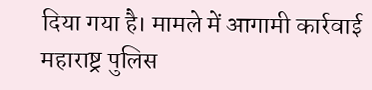दिया गया है। मामले में आगामी कार्रवाई महाराष्ट्र पुलिस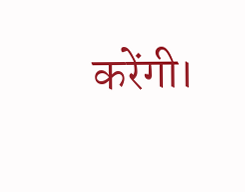करेंगी।